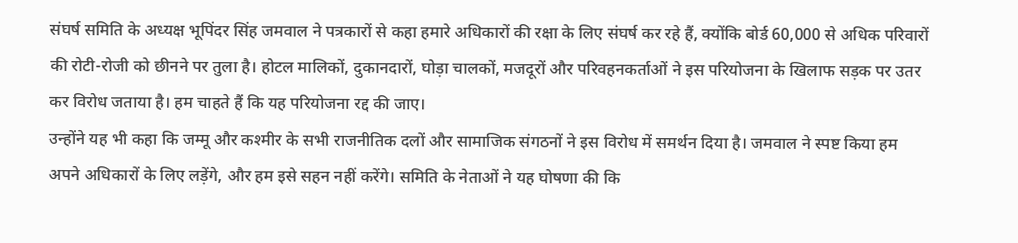संघर्ष समिति के अध्यक्ष भूपिंदर सिंह जमवाल ने पत्रकारों से कहा हमारे अधिकारों की रक्षा के लिए संघर्ष कर रहे हैं, क्योंकि बोर्ड 60,000 से अधिक परिवारों की रोटी-रोजी को छीनने पर तुला है। होटल मालिकों, दुकानदारों, घोड़ा चालकों, मजदूरों और परिवहनकर्ताओं ने इस परियोजना के खिलाफ सड़क पर उतर कर विरोध जताया है। हम चाहते हैं कि यह परियोजना रद्द की जाए।
उन्होंने यह भी कहा कि जम्मू और कश्मीर के सभी राजनीतिक दलों और सामाजिक संगठनों ने इस विरोध में समर्थन दिया है। जमवाल ने स्पष्ट किया हम अपने अधिकारों के लिए लड़ेंगे, और हम इसे सहन नहीं करेंगे। समिति के नेताओं ने यह घोषणा की कि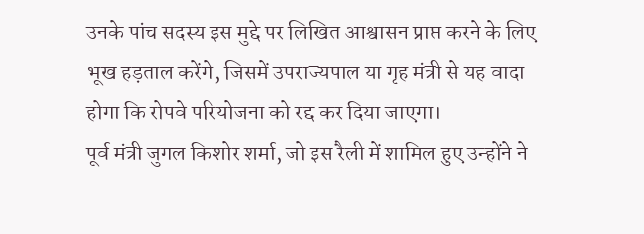उनके पांच सदस्य इस मुद्दे पर लिखित आश्वासन प्राप्त करने के लिए भूख हड़ताल करेंगे, जिसमें उपराज्यपाल या गृह मंत्री से यह वादा होगा कि रोपवे परियोजना को रद्द कर दिया जाएगा।
पूर्व मंत्री जुगल किशोर शर्मा, जो इस रैली में शामिल हुए उन्होंने ने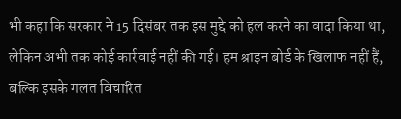भी कहा कि सरकार ने 15 दिसंबर तक इस मुद्दे को हल करने का वादा किया था, लेकिन अभी तक कोई कार्रवाई नहीं की गई। हम श्राइन बोर्ड के खिलाफ नहीं हैं, बल्कि इसके गलत विचारित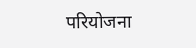परियोजना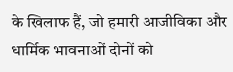के खिलाफ हैं, जो हमारी आजीविका और धार्मिक भावनाओं दोनों को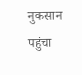नुकसान पहुंचा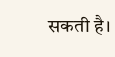सकती है।